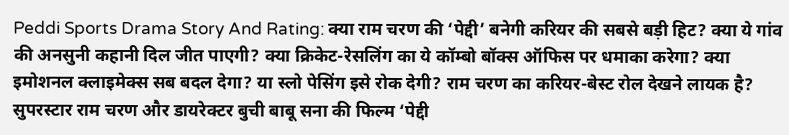Peddi Sports Drama Story And Rating: क्या राम चरण की ‘पेद्दी’ बनेगी करियर की सबसे बड़ी हिट? क्या ये गांव की अनसुनी कहानी दिल जीत पाएगी? क्या क्रिकेट-रेसलिंग का ये कॉम्बो बॉक्स ऑफिस पर धमाका करेगा? क्या इमोशनल क्लाइमेक्स सब बदल देगा? या स्लो पेसिंग इसे रोक देगी? राम चरण का करियर-बेस्ट रोल देखने लायक है?
सुपरस्टार राम चरण और डायरेक्टर बुची बाबू सना की फिल्म ‘पेद्दी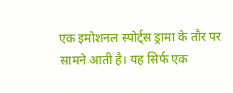एक इमोशनल स्पोर्ट्स ड्रामा के तौर पर सामने आती है। यह सिर्फ एक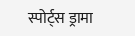स्पोर्ट्स ड्रामा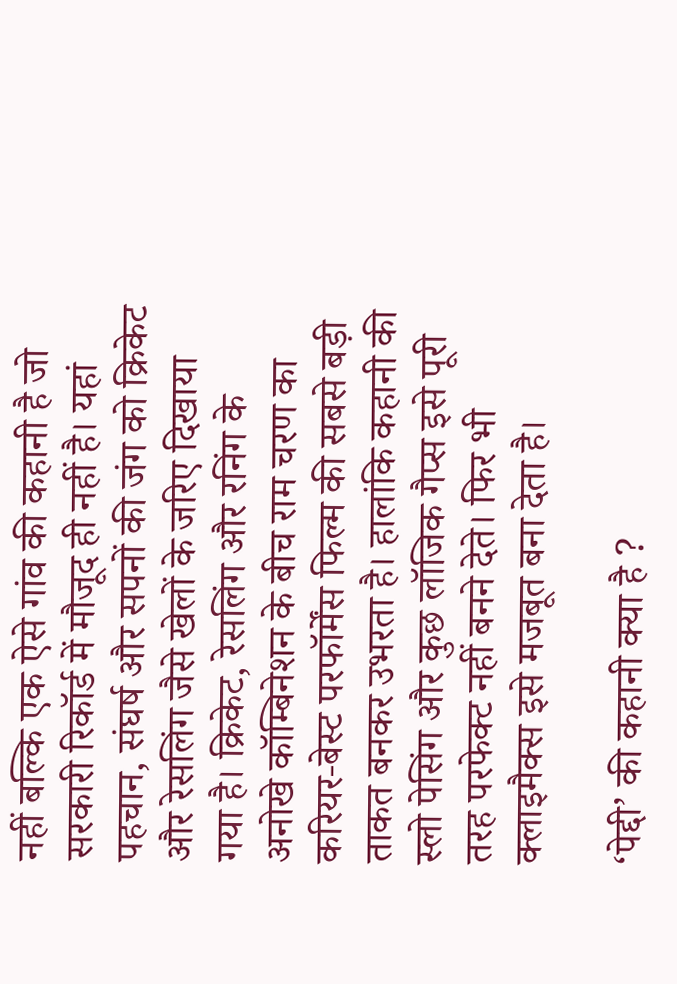नहीं बल्कि एक ऐसे गांव की कहानी है जो सरकारी रिकॉर्ड में मौजूद ही नहीं है। यहां पहचान, संघर्ष और सपनों की जंग को क्रिकेट और रेसलिंग जैसे खेलों के जरिए दिखाया गया है। क्रिकेट, रेसलिंग और रनिंग के अनोखे कॉम्बिनेशन के बीच राम चरण का करियर-बेस्ट परफॉर्मेंस फिल्म की सबसे बड़ी ताकत बनकर उभरता है। हालांकि कहानी की स्लो पेसिंग और कुछ लॉजिक गैप्स इसे पूरी तरह परफेक्ट नहीं बनने देते। फिर भी क्लाइमैक्स इसे मजबूत बना देता है।

‘पेद्दी’ की कहानी क्या है ?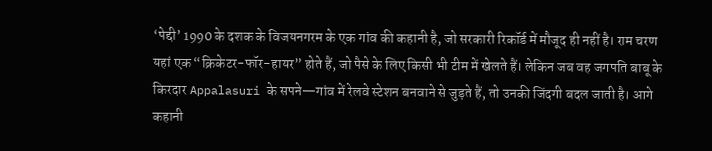‘पेद्दी’ 1990 के दशक के विजयनगरम के एक गांव की कहानी है, जो सरकारी रिकॉर्ड में मौजूद ही नहीं है। राम चरण यहां एक “क्रिकेटर-फॉर-हायर” होते हैं, जो पैसे के लिए किसी भी टीम में खेलते हैं। लेकिन जब वह जगपति बाबू के किरदार Appalasuri के सपने—गांव में रेलवे स्टेशन बनवाने से जुड़ते हैं, तो उनकी जिंदगी बदल जाती है। आगे कहानी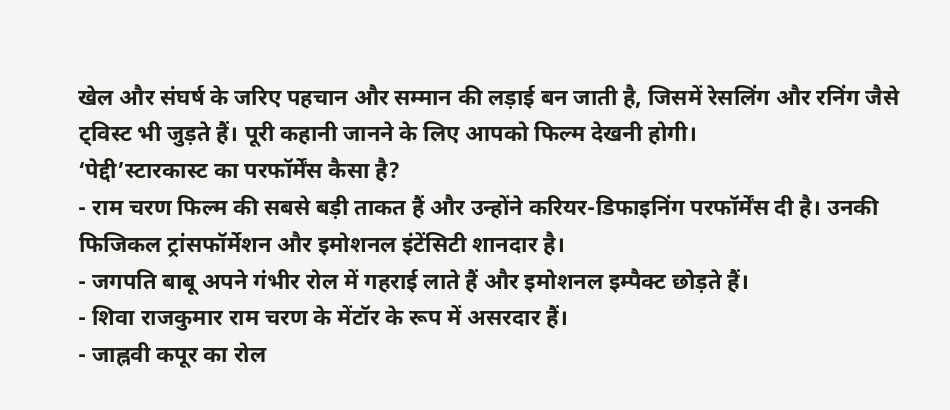खेल और संघर्ष के जरिए पहचान और सम्मान की लड़ाई बन जाती है, जिसमें रेसलिंग और रनिंग जैसे ट्विस्ट भी जुड़ते हैं। पूरी कहानी जानने के लिए आपको फिल्म देखनी होगी।
‘पेद्दी’स्टारकास्ट का परफॉर्मेंस कैसा है?
- राम चरण फिल्म की सबसे बड़ी ताकत हैं और उन्होंने करियर-डिफाइनिंग परफॉर्मेंस दी है। उनकी फिजिकल ट्रांसफॉर्मेशन और इमोशनल इंटेंसिटी शानदार है।
- जगपति बाबू अपने गंभीर रोल में गहराई लाते हैं और इमोशनल इम्पैक्ट छोड़ते हैं।
- शिवा राजकुमार राम चरण के मेंटॉर के रूप में असरदार हैं।
- जाह्नवी कपूर का रोल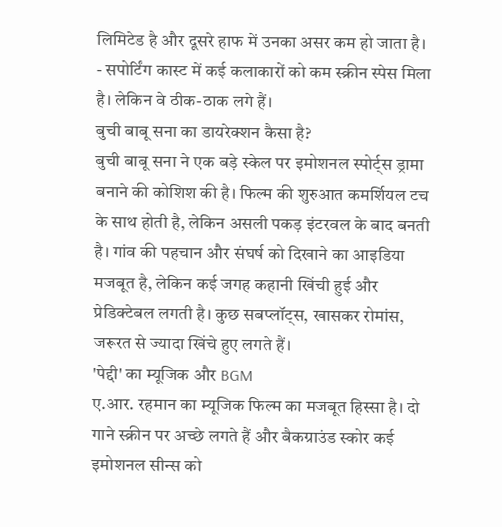लिमिटेड है और दूसरे हाफ में उनका असर कम हो जाता है।
- सपोर्टिंग कास्ट में कई कलाकारों को कम स्क्रीन स्पेस मिला है। लेकिन वे ठीक-ठाक लगे हैं।
बुची बाबू सना का डायरेक्शन कैसा है?
बुची बाबू सना ने एक बड़े स्केल पर इमोशनल स्पोर्ट्स ड्रामा बनाने की कोशिश की है। फिल्म की शुरुआत कमर्शियल टच के साथ होती है, लेकिन असली पकड़ इंटरवल के बाद बनती है। गांव की पहचान और संघर्ष को दिखाने का आइडिया मजबूत है, लेकिन कई जगह कहानी खिंची हुई और प्रेडिक्टेबल लगती है। कुछ सबप्लॉट्स, खासकर रोमांस, जरूरत से ज्यादा खिंचे हुए लगते हैं।
'पेद्दी' का म्यूजिक और BGM
ए.आर. रहमान का म्यूजिक फिल्म का मजबूत हिस्सा है। दो गाने स्क्रीन पर अच्छे लगते हैं और बैकग्राउंड स्कोर कई इमोशनल सीन्स को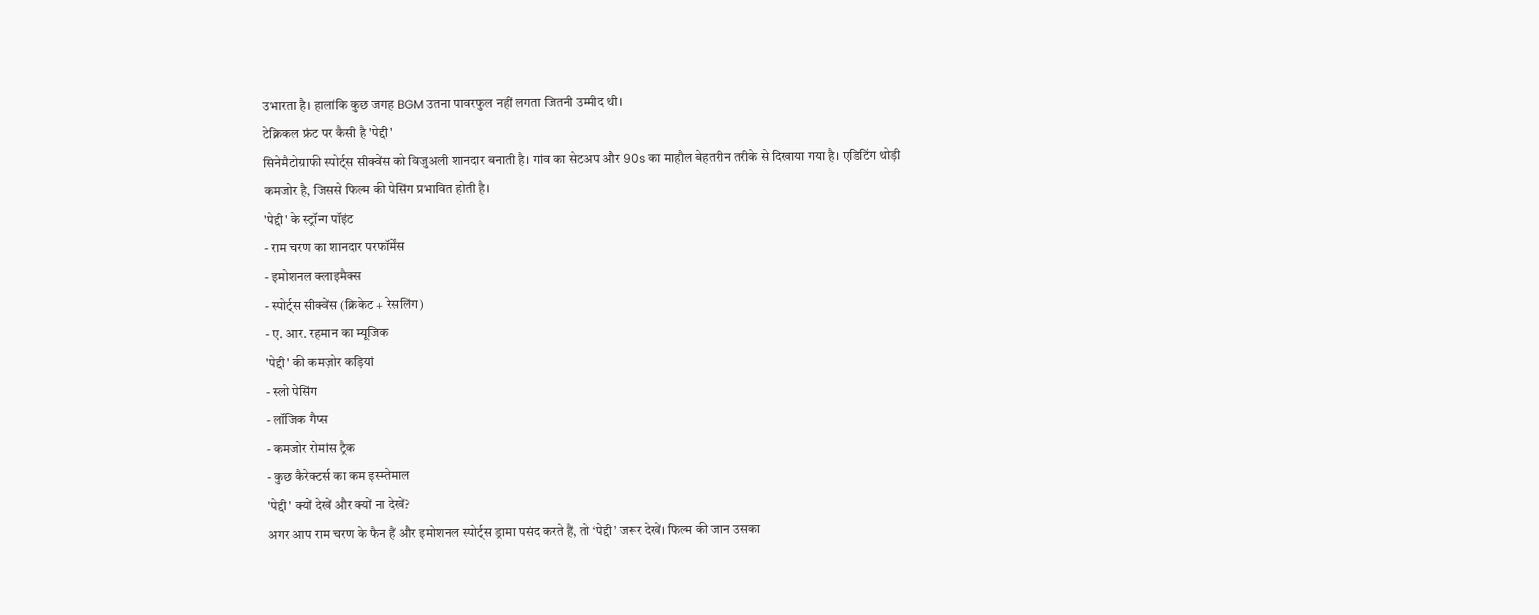उभारता है। हालांकि कुछ जगह BGM उतना पावरफुल नहीं लगता जितनी उम्मीद थी।
टेक्निकल फ्रंट पर कैसी है 'पेद्दी'
सिनेमैटोग्राफी स्पोर्ट्स सीक्वेंस को विजुअली शानदार बनाती है। गांव का सेटअप और 90s का माहौल बेहतरीन तरीके से दिखाया गया है। एडिटिंग थोड़ी कमजोर है, जिससे फिल्म की पेसिंग प्रभावित होती है।
'पेद्दी' के स्ट्रॉन्ग पॉइंट
- राम चरण का शानदार परफॉर्मेंस
- इमोशनल क्लाइमैक्स
- स्पोर्ट्स सीक्वेंस (क्रिकेट + रेसलिंग)
- ए. आर. रहमान का म्यूजिक
'पेद्दी' की कमज़ोर कड़ियां
- स्लो पेसिंग
- लॉजिक गैप्स
- कमजोर रोमांस ट्रैक
- कुछ कैरेक्टर्स का कम इस्म्तेमाल
'पेद्दी' क्यों देखें और क्यों ना देखें?
अगर आप राम चरण के फैन हैं और इमोशनल स्पोर्ट्स ड्रामा पसंद करते हैं, तो ‘पेद्दी’ जरूर देखें। फिल्म की जान उसका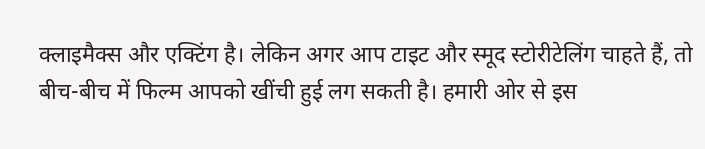क्लाइमैक्स और एक्टिंग है। लेकिन अगर आप टाइट और स्मूद स्टोरीटेलिंग चाहते हैं, तो बीच-बीच में फिल्म आपको खींची हुई लग सकती है। हमारी ओर से इस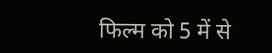फिल्म को 5 में से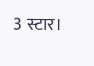3 स्टार।